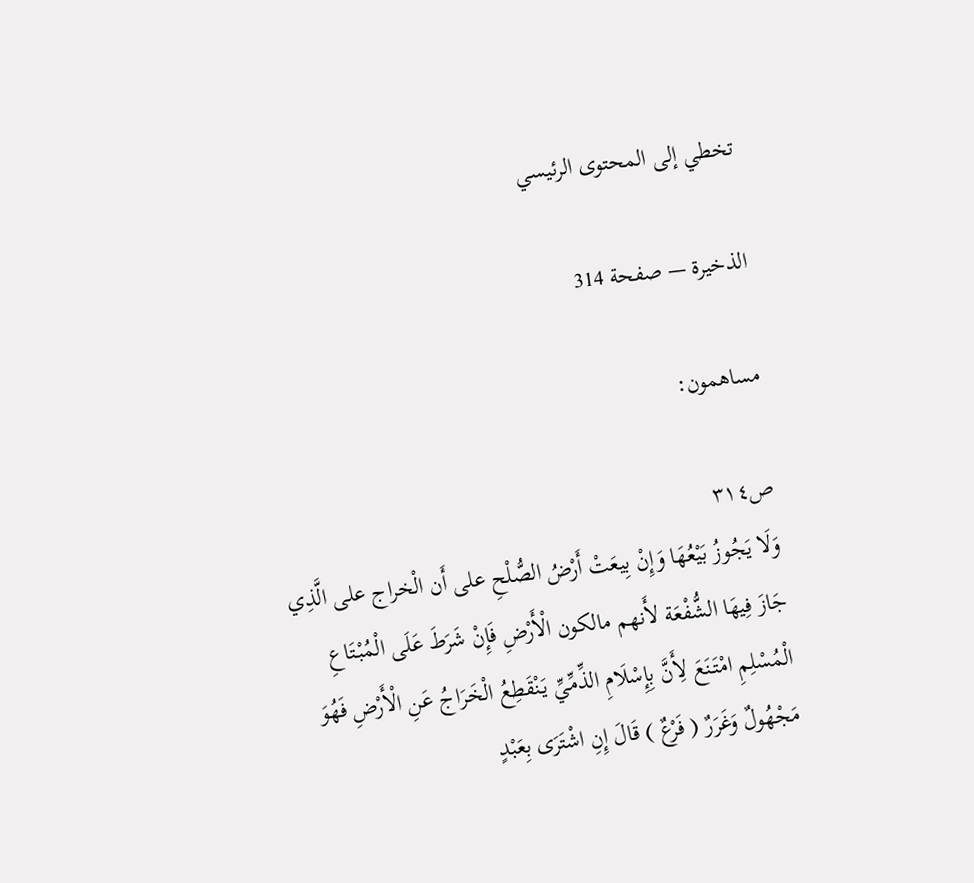تخطي إلى المحتوى الرئيسي

الذخيرة — صفحة 314

مساهمون:

ص٣١٤
وَلَا يَجُوزُ بَيْعُهَا وَإِنْ بِيعَتْ أَرْضُ الصُّلْحِ على أَن الْخراج على الَّذِي جَازَ فِيهَا الشُّفْعَة لأَنهم مالكون الْأَرْضِ فَإِنْ شَرَطَ عَلَى الْمُبْتَاعِ الْمُسْلِمِ امْتَنَعَ لِأَنَّ بِإِسْلَامِ الذِّمِّيِّ يَنْقَطِعُ الْخَرَاجُ عَنِ الْأَرْضِ فَهُوَ مَجْهُولٌ وَغَرَرٌ ( فَرْعٌ ) قَالَ إِنِ اشْتَرَى بِعَبْدٍ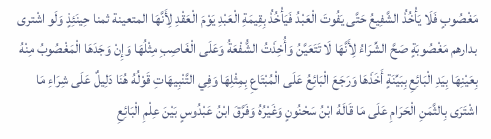مَغْصُوبٍ فَلَا يَأْخُذُ الشَّفِيعُ حَتَّى يَفُوتَ الْعَبْدُ فَيَأْخُذُ بِقِيمَةِ الْعَبْدِ يَوْمَ الْعَقْدِ لِأَنَّهَا المتعينة ثمنا حِينَئِذٍ وَلَو اشْترى بدارهم مَغْصُوبَةٍ صَحَّ الشِّرَاءُ لِأَنَّهَا لَا تَتَعَيَّنُ وَأُخِذَتُ الشُّفْعَةُ وَعَلَى الْغَاصِبِ مِثْلُهَا وَإِنْ وَجَدَهَا الْمَغْصُوبُ مِنْهُ بِعَيْنِهَا بِيَدِ الْبَائِعِ بِبَيِّنَةٍ أَخَذَهَا وَرَجَعَ الْبَائِعُ عَلَى الْمُبْتَاعِ بِمِثْلِهَا وَفِي التَّنْبِيهَاتِ قَوْلُهُ هُنَا دَلِيلٌ عَلَى شِرَاءِ مَا اشْتَرَى بِالثَّمَنِ الْحَرَامِ عَلَى مَا قَالَهُ ابْنُ سَحْنُونٍ وَغَيْرُهُ وَفَرَّقَ ابْنُ عَبْدُوسٍ بَيْنَ عِلْمِ الْبَائِعِ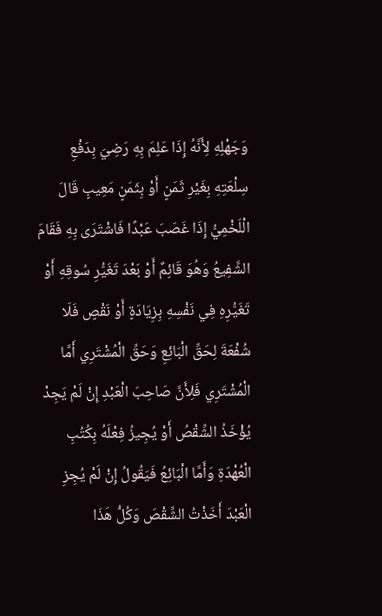وَجَهْلِهِ لِأَنَّهُ إِذَا عَلِمَ بِهِ رَضِيَ بِدَفْعِ سِلْعَتِهِ بِغَيْرِ ثَمَنٍ أَوْ بِثَمَنٍ مَعِيبٍ قَالَ الْلَخْمِيُّ إِذَا غَصَبَ عَبْدًا فَاشْتَرَى بِهِ فَقَامَ الشَّفِيعُ وَهُوَ قَائِمٌ أَوْ بَعْدَ تَغَيُّرِ سُوقِهِ أَوْ تَغَيُّرِهِ فِي نَفْسِهِ بِزِيَادَةٍ أَوْ نَقْصٍ فَلَا شُفْعَةَ لِحَقِّ الْبَائِعِ وَحَقِّ الْمُشْتَرِي أَمَّا الْمُشْتَرِي فَلِأَنَّ صَاحِبَ الْعَبْدِ إِنْ لَمْ يَجِدْ يُؤْخَذُ الشِّقْصُ أَوْ يُجِيزُ فِعْلَهُ بِكُتُبِ الْعُهْدَةِ وَأَمَّا الْبَائِعُ فَيَقُولُ إِنْ لَمْ يُجِزِ الْعَبْدَ أَخَذْتُ الشِّقْصَ وَكُلُّ هَذَا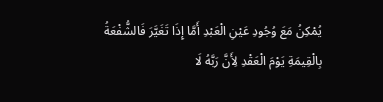يُمْكِنُ مَعَ وُجُودِ عَيْنِ الْعَبْدِ أَمَّا إِذَا تَغَيَّرَ فَالشُّفْعَةُ بِالْقِيمَةِ يَوْمَ الْعَقْدِ لِأَنَّ رَبَّهُ لَا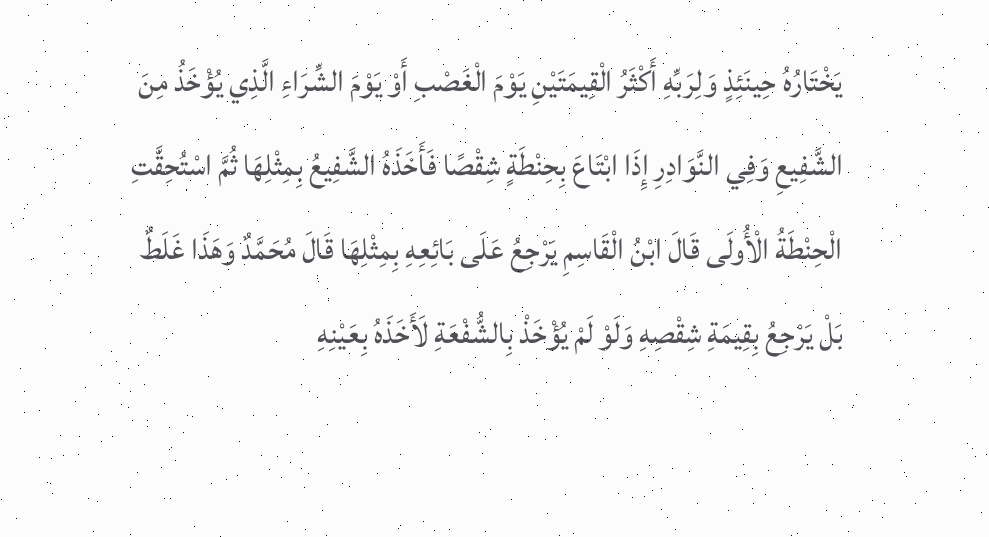يَخْتَارُهُ حِينَئِذٍ وَلِرَبِّهِ أَكْثَرُ الْقِيمَتَيْنِ يَوْمَ الْغَصْبِ أَوْ يَوْمَ الشِّرَاءِ الَّذِي يُؤْخَذُ مِنَ الشَّفِيعِ وَفِي النَّوَادِرِ إِذَا ابْتَاعَ بِحِنْطَةٍ شِقْصًا فَأَخَذَهُ الشَّفِيعُ بِمِثْلِهَا ثُمَّ اسْتُحِقَّتِ الْحِنْطَةُ الْأُولَى قَالَ ابْنُ الْقَاسِمِ يَرْجِعُ عَلَى بَائِعِهِ بِمِثْلِهَا قَالَ مُحَمَّدٌ وَهَذَا غَلَطٌ بَلْ يَرْجِعُ بِقِيمَةِ شِقْصِهِ وَلَوْ لَمْ يُؤْخَذْ بِالشُّفْعَةِ لَأَخَذَهُ بِعَيْنِهِ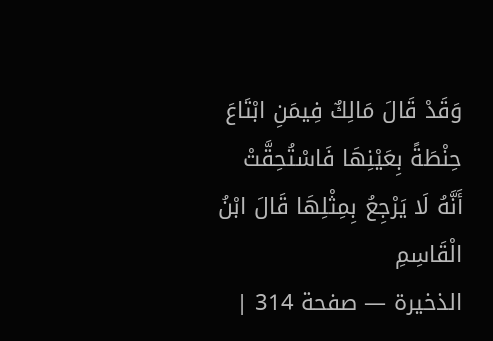وَقَدْ قَالَ مَالِكٌ فِيمَنِ ابْتَاعَ حِنْطَةً بِعَيْنِهَا فَاسْتُحِقَّتْ أَنَّهُ لَا يَرْجِعُ بِمِثْلِهَا قَالَ ابْنُ الْقَاسِمِ
الذخيرة — صفحة 314 |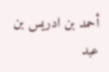أحمد بن ادريس بن عبد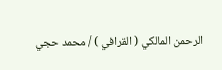الرحمن المالكي ( القرافي ) / محمد حجي